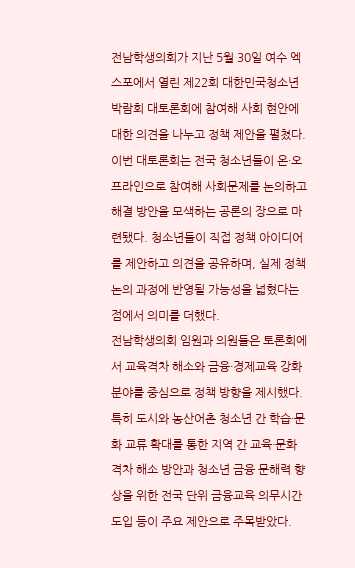전남학생의회가 지난 5월 30일 여수 엑스포에서 열린 제22회 대한민국청소년박람회 대토론회에 참여해 사회 현안에 대한 의견을 나누고 정책 제안을 펼쳤다.
이번 대토론회는 전국 청소년들이 온·오프라인으로 참여해 사회문제를 논의하고 해결 방안을 모색하는 공론의 장으로 마련됐다. 청소년들이 직접 정책 아이디어를 제안하고 의견을 공유하며, 실제 정책 논의 과정에 반영될 가능성을 넓혔다는 점에서 의미를 더했다.
전남학생의회 임원과 의원들은 토론회에서 교육격차 해소와 금융·경제교육 강화 분야를 중심으로 정책 방향을 제시했다. 특히 도시와 농산어촌 청소년 간 학습·문화 교류 확대를 통한 지역 간 교육·문화 격차 해소 방안과 청소년 금융 문해력 향상을 위한 전국 단위 금융교육 의무시간 도입 등이 주요 제안으로 주목받았다.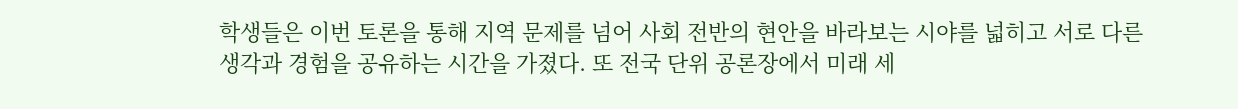학생들은 이번 토론을 통해 지역 문제를 넘어 사회 전반의 현안을 바라보는 시야를 넓히고 서로 다른 생각과 경험을 공유하는 시간을 가졌다. 또 전국 단위 공론장에서 미래 세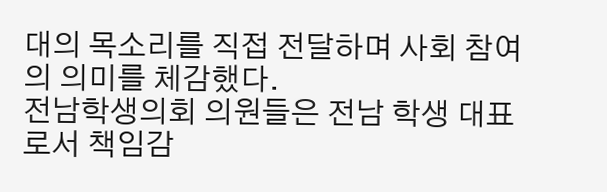대의 목소리를 직접 전달하며 사회 참여의 의미를 체감했다.
전남학생의회 의원들은 전남 학생 대표로서 책임감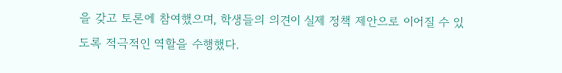을 갖고 토론에 참여했으며, 학생들의 의견이 실제 정책 제안으로 이어질 수 있도록 적극적인 역할을 수행했다.